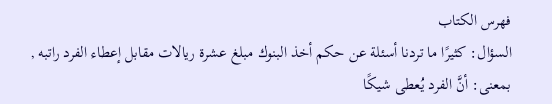فهرس الكتاب
السؤال: كثيرًا ما تردنا أسئلة عن حكم أخذ البنوك مبلغ عشرة ريالات مقابل إعطاء الفرد راتبه , بمعنى: أنَّ الفرد يُعطى شيكًا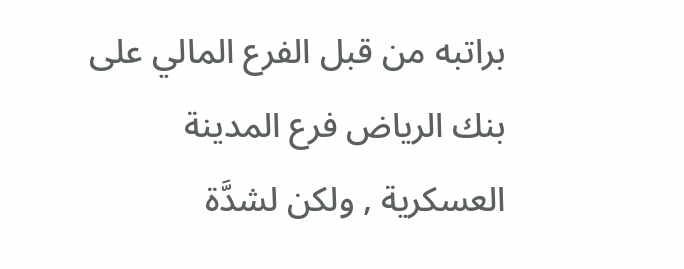براتبه من قبل الفرع المالي على بنك الرياض فرع المدينة العسكرية , ولكن لشدَّة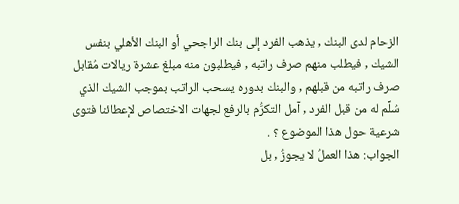الزحام لدى البنك , يذهب الفرد إلى بنك الراجحي أو البنك الأهلي بنفس الشيك , فيطلب منهم صرف راتبه , فيطلبون منه مبلغ عشرة ريالات مُقابل صرف راتبه من قبلهم , والبنك بدوره يسحب الراتب بموجب الشيك الذي سُلِّم له من قبل الفرد , آمل التكرُّم بالرفع لجهات الاختصاص لإعطائنا فتوى شرعية حول هذا الموضوع ؟ .
الجواب: هذا العملُ لا يجوزُ , بل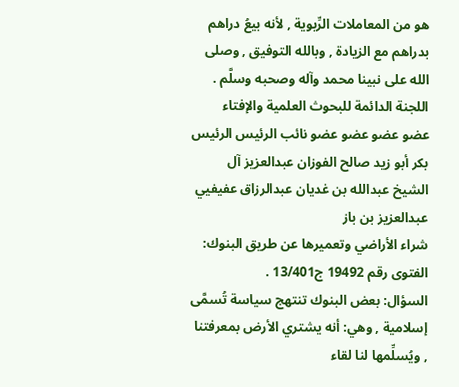هو من المعاملات الرِّبوية , لأنه بيعُ دراهم بدراهم مع الزيادة , وبالله التوفيق , وصلى الله على نبينا محمد وآله وصحبه وسلَّم .
اللجنة الدائمة للبحوث العلمية والإفتاء
عضو عضو عضو عضو نائب الرئيس الرئيس
بكر أبو زيد صالح الفوزان عبدالعزيز آل الشيخ عبدالله بن غديان عبدالرزاق عفيفيي عبدالعزيز بن باز
شراء الأراضي وتعميرها عن طريق البنوك: الفتوى رقم 19492 ج13/401 .
السؤال: بعض البنوك تنتهج سياسة تُسمَّى إسلامية , وهي: أنه يشتري الأرض بمعرفتنا , ويُسلِّمها لنا لقاء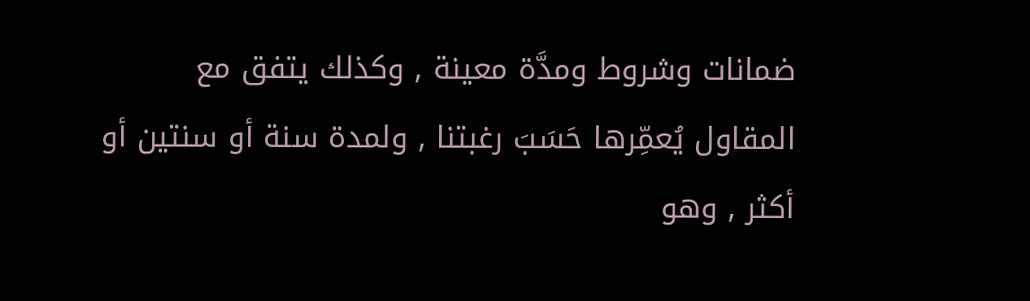ضمانات وشروط ومدَّة معينة , وكذلك يتفق مع المقاول يُعمِّرها حَسَبَ رغبتنا , ولمدة سنة أو سنتين أو أكثر , وهو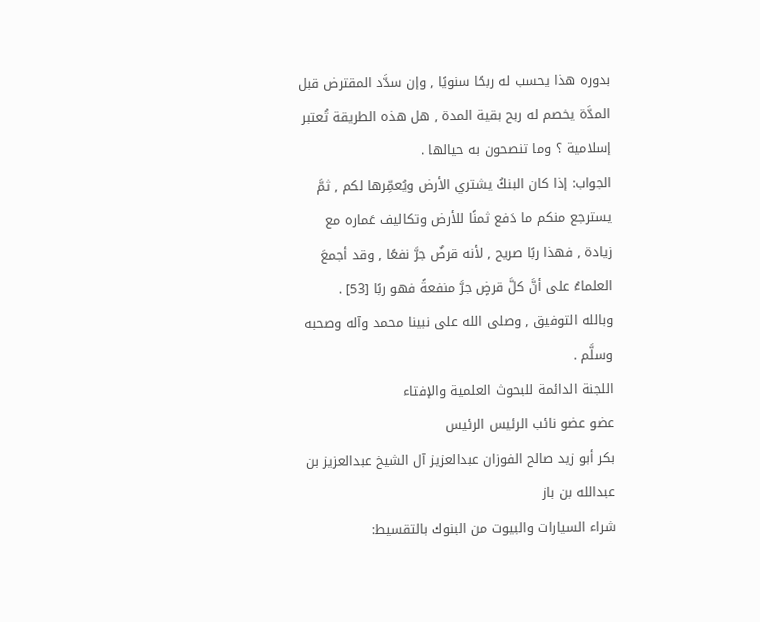بدوره هذا يحسب له ربحًا سنويًا , وإن سدَّد المقترض قبل المدَّة يخصم له ربح بقية المدة , هل هذه الطريقة تُعتبر إسلامية ؟ وما تنصحون به حيالها .
الجواب: إذا كان البنكُ يشتري الأرض ويُعمِّرها لكم , ثمَّ يسترجع منكم ما دَفع ثمنًا للأرض وتكاليف عَماره مع زيادة , فهذا ربًا صريح , لأنه قرضٌ جرَّ نفعًا , وقد أجمعَ العلماءُ على أنَّ كلَّ قرضٍ جرَّ منفعةً فهو ربًا [53] .
وبالله التوفيق , وصلى الله على نبينا محمد وآله وصحبه وسلَّم .
اللجنة الدائمة للبحوث العلمية والإفتاء
عضو عضو نائب الرئيس الرئيس
بكر أبو زيد صالح الفوزان عبدالعزيز آل الشيخ عبدالعزيز بن عبدالله بن باز
شراء السيارات والبيوت من البنوك بالتقسيط: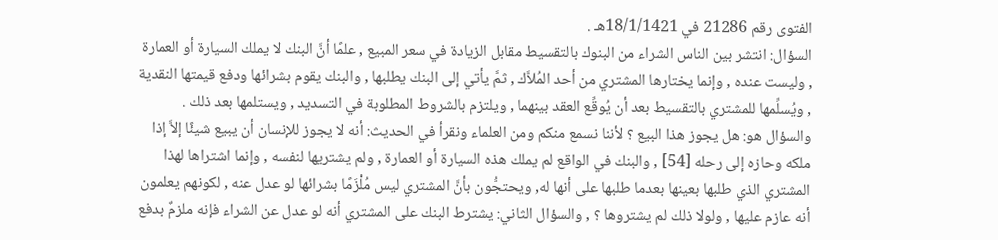الفتوى رقم 21286 في 18/1/1421هـ .
السؤال: انتشر بين الناس الشراء من البنوك بالتقسيط مقابل الزيادة في سعر المبيع , علمًا أنَّ البنك لا يملك السيارة أو العمارة , وليست عنده , وإنما يختارها المشتري من أحد المُلاَّك , ثمَّ يأتي إلى البنك يطلبها , والبنك يقوم بشرائها ودفع قيمتها النقدية , ويُسلِّمها للمشتري بالتقسيط بعد أن يُوقِّع العقد بينهما , ويلتزم بالشروط المطلوبة في التسديد , ويستلمها بعد ذلك .
والسؤال هو: هل يجوز هذا البيع ؟ لأننا نسمع منكم ومن العلماء ونقرأ في الحديث: أنه لا يجوز للإنسان أن يبيع شيئًا إلاَّ إذا ملكه وحازه إلى رحله [54] , والبنك في الواقع لم يملك هذه السيارة أو العمارة , ولم يشتريها لنفسه , وإنما اشتراها لهذا المشتري الذي طلبها بعينها بعدما طلبها على أنها له, ويحتجُّون بأنَّ المشتري ليس مُلْزَمًا بشرائها لو عدل عنه , لكونهم يعلمون أنه عازم عليها , ولولا ذلك لم يشتروها ؟ , والسؤال الثاني: يشترط البنك على المشتري أنه لو عدل عن الشراء فإنه ملزمٌ بدفع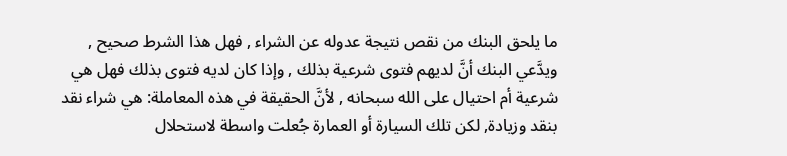ما يلحق البنك من نقص نتيجة عدوله عن الشراء , فهل هذا الشرط صحيح , ويدَّعي البنك أنَّ لديهم فتوى شرعية بذلك , وإذا كان لديه فتوى بذلك فهل هي شرعية أم احتيال على الله سبحانه , لأنَّ الحقيقة في هذه المعاملة: هي شراء نقد بنقد وزيادة, لكن تلك السيارة أو العمارة جُعلت واسطة لاستحلال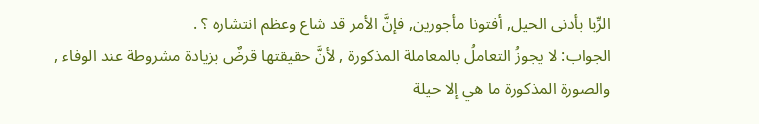الرِّبا بأدنى الحيل, أفتونا مأجورين, فإنَّ الأمر قد شاع وعظم انتشاره ؟ .
الجواب: لا يجوزُ التعاملُ بالمعاملة المذكورة , لأنَّ حقيقتها قرضٌ بزيادة مشروطة عند الوفاء , والصورة المذكورة ما هي إلا حيلة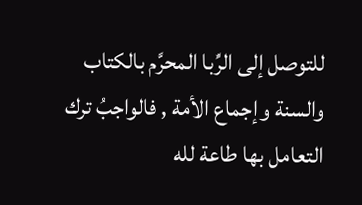للتوصل إلى الرِّبا المحرَّم بالكتاب والسنة وإجماع الأمة , فالواجبُ ترك التعامل بها طاعة لله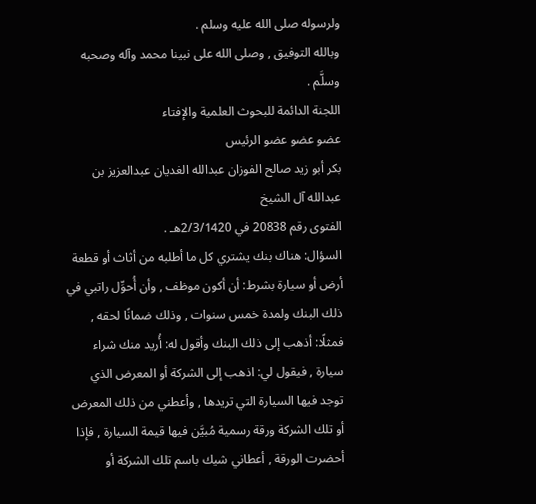ولرسوله صلى الله عليه وسلم .
وبالله التوفيق , وصلى الله على نبينا محمد وآله وصحبه وسلَّم .
اللجنة الدائمة للبحوث العلمية والإفتاء
عضو عضو عضو الرئيس
بكر أبو زيد صالح الفوزان عبدالله الغديان عبدالعزيز بن عبدالله آل الشيخ
الفتوى رقم 20838 في 2/3/1420هـ .
السؤال: هناك بنك يشتري كل ما أطلبه من أثاث أو قطعة أرض أو سيارة بشرط: أن أكون موظف , وأن أُحوِّل راتبي في ذلك البنك ولمدة خمس سنوات , وذلك ضمانًا لحقه , فمثلًا: أذهب إلى ذلك البنك وأقول له: أُريد منك شراء سيارة , فيقول لي: اذهب إلى الشركة أو المعرض الذي توجد فيها السيارة التي تريدها , وأعطني من ذلك المعرض أو تلك الشركة ورقة رسمية مُبيَّن فيها قيمة السيارة , فإذا أحضرت الورقة , أعطاني شيك باسم تلك الشركة أو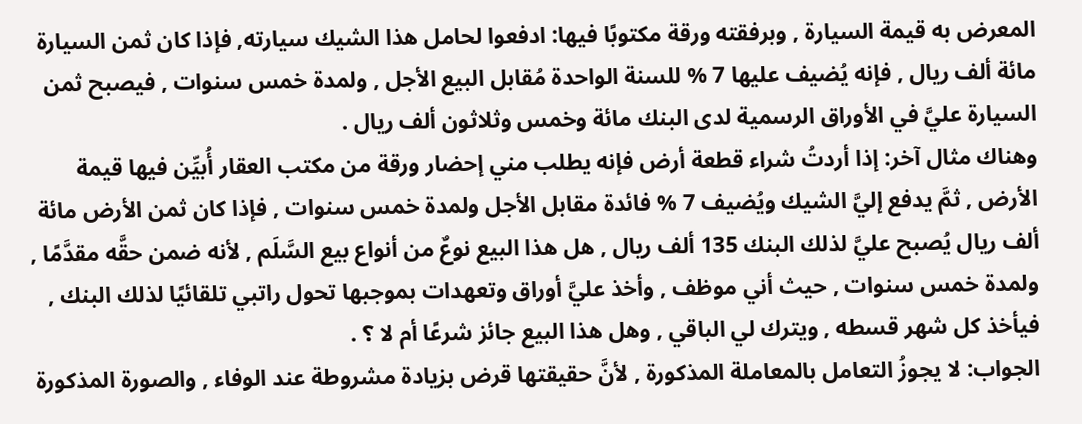المعرض به قيمة السيارة , وبرفقته ورقة مكتوبًا فيها: ادفعوا لحامل هذا الشيك سيارته, فإذا كان ثمن السيارة مائة ألف ريال , فإنه يُضيف عليها 7 % للسنة الواحدة مُقابل البيع الأجل , ولمدة خمس سنوات , فيصبح ثمن السيارة عليَّ في الأوراق الرسمية لدى البنك مائة وخمس وثلاثون ألف ريال .
وهناك مثال آخر: إذا أردتُ شراء قطعة أرض فإنه يطلب مني إحضار ورقة من مكتب العقار أُبيِّن فيها قيمة الأرض , ثمَّ يدفع إليَّ الشيك ويُضيف 7 % فائدة مقابل الأجل ولمدة خمس سنوات , فإذا كان ثمن الأرض مائة ألف ريال يُصبح عليَّ لذلك البنك 135 ألف ريال , هل هذا البيع نوعٌ من أنواع بيع السَّلَم , لأنه ضمن حقَّه مقدَّمًا , ولمدة خمس سنوات , حيث أني موظف , وأخذ عليَّ أوراق وتعهدات بموجبها تحول راتبي تلقائيًا لذلك البنك , فيأخذ كل شهر قسطه , ويترك لي الباقي , وهل هذا البيع جائز شرعًا أم لا ؟ .
الجواب: لا يجوزُ التعامل بالمعاملة المذكورة , لأنَّ حقيقتها قرض بزيادة مشروطة عند الوفاء , والصورة المذكورة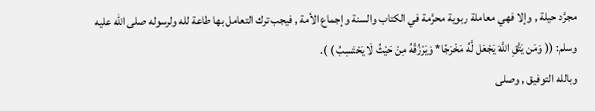مجرَّد حيلة , وإلا فهي معاملة ربوية محرَّمة في الكتاب والسنة وإجماع الأمة , فيجب ترك التعامل بها طاعة لله ولرسوله صلى الله عليه وسلم: (( وَمَن يَتَّقِ اللَّهَ يَجْعَل لَّهُ مَخْرَجًا* وَيَرْزُقْهُ مِنْ حَيْثُ لَا يَحْتَسِبُ ) ).
وبالله التوفيق , وصلى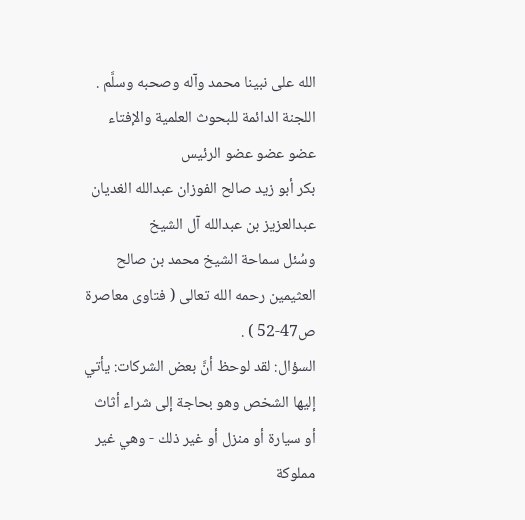الله على نبينا محمد وآله وصحبه وسلَّم .
اللجنة الدائمة للبحوث العلمية والإفتاء
عضو عضو عضو الرئيس
بكر أبو زيد صالح الفوزان عبدالله الغديان عبدالعزيز بن عبدالله آل الشيخ
وسُئل سماحة الشيخ محمد بن صالح العثيمين رحمه الله تعالى ( فتاوى معاصرة ص47-52 ) .
السؤال: لقد لوحظ أنَّ بعض الشركات: يأتي إليها الشخص وهو بحاجة إلى شراء أثاث أو سيارة أو منزل أو غير ذلك - وهي غير مملوكة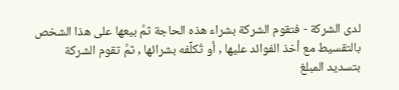لدى الشركة - فتقوم الشركة بشراء هذه الحاجة ثمَّ بيعها على هذا الشخص بالتقسيط مع أخذ الفوائد عليها , أو تُكلِّفه بشرائها , ثمَّ تقوم الشركة بتسديد المبلغ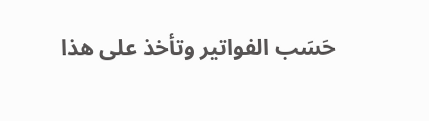حَسَب الفواتير وتأخذ على هذا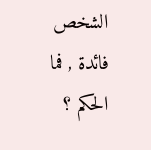الشخص فائدة , فما الحكم ؟